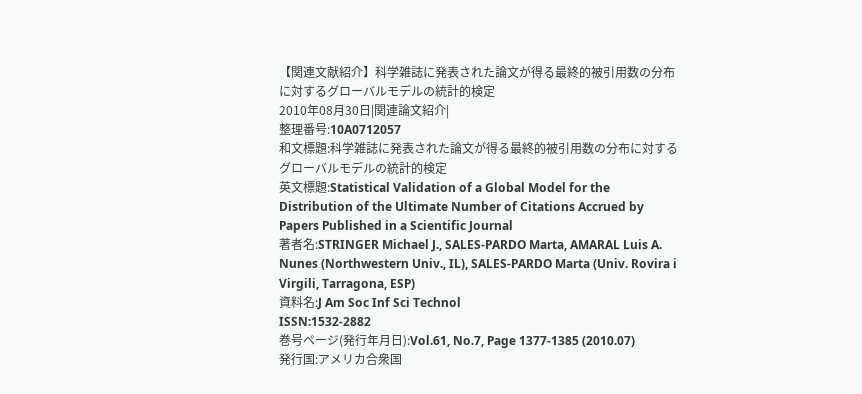【関連文献紹介】科学雑誌に発表された論文が得る最終的被引用数の分布に対するグローバルモデルの統計的検定
2010年08月30日|関連論文紹介|
整理番号:10A0712057
和文標題:科学雑誌に発表された論文が得る最終的被引用数の分布に対するグローバルモデルの統計的検定
英文標題:Statistical Validation of a Global Model for the Distribution of the Ultimate Number of Citations Accrued by Papers Published in a Scientific Journal
著者名:STRINGER Michael J., SALES-PARDO Marta, AMARAL Luis A. Nunes (Northwestern Univ., IL), SALES-PARDO Marta (Univ. Rovira i Virgili, Tarragona, ESP)
資料名:J Am Soc Inf Sci Technol
ISSN:1532-2882
巻号ページ(発行年月日):Vol.61, No.7, Page 1377-1385 (2010.07)
発行国:アメリカ合衆国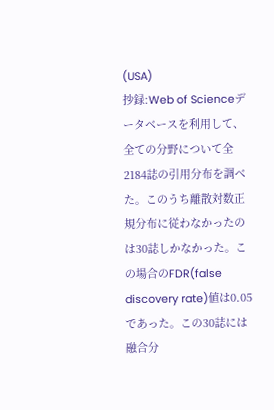(USA)
抄録:Web of Scienceデータベースを利用して、全ての分野について全2184誌の引用分布を調べた。このうち離散対数正規分布に従わなかったのは30誌しかなかった。この場合のFDR(false discovery rate)値は0.05であった。この30誌には融合分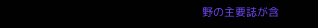野の主要誌が含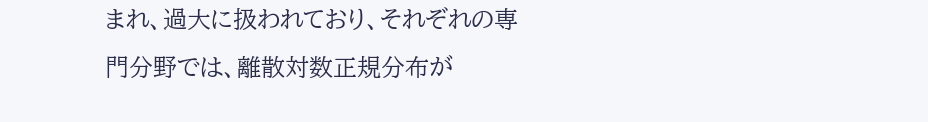まれ、過大に扱われており、それぞれの専門分野では、離散対数正規分布が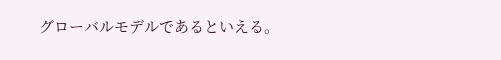グローバルモデルであるといえる。